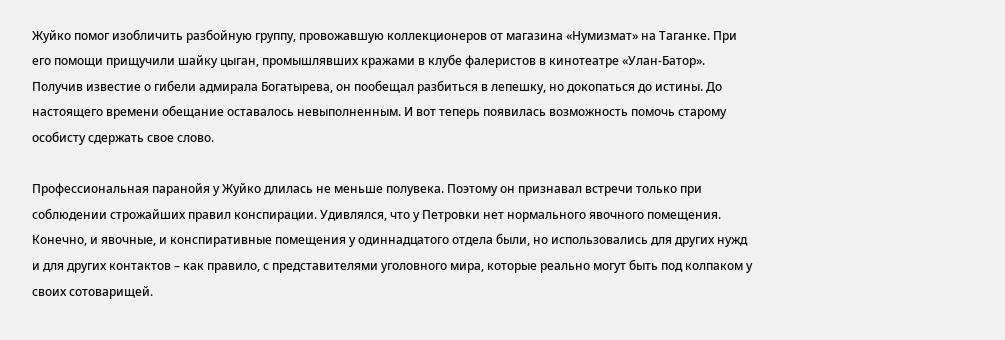Жуйко помог изобличить разбойную группу, провожавшую коллекционеров от магазина «Нумизмат» на Таганке. При его помощи прищучили шайку цыган, промышлявших кражами в клубе фалеристов в кинотеатре «Улан-Батор». Получив известие о гибели адмирала Богатырева, он пообещал разбиться в лепешку, но докопаться до истины. До настоящего времени обещание оставалось невыполненным. И вот теперь появилась возможность помочь старому особисту сдержать свое слово.

Профессиональная паранойя у Жуйко длилась не меньше полувека. Поэтому он признавал встречи только при соблюдении строжайших правил конспирации. Удивлялся, что у Петровки нет нормального явочного помещения. Конечно, и явочные, и конспиративные помещения у одиннадцатого отдела были, но использовались для других нужд и для других контактов – как правило, с представителями уголовного мира, которые реально могут быть под колпаком у своих сотоварищей.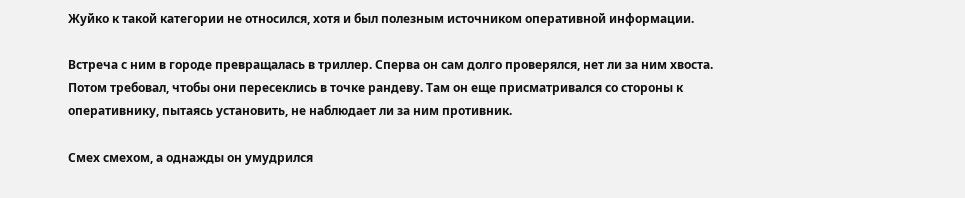Жуйко к такой категории не относился, хотя и был полезным источником оперативной информации.

Встреча с ним в городе превращалась в триллер. Сперва он сам долго проверялся, нет ли за ним хвоста. Потом требовал, чтобы они пересеклись в точке рандеву. Там он еще присматривался со стороны к оперативнику, пытаясь установить, не наблюдает ли за ним противник.

Смех смехом, а однажды он умудрился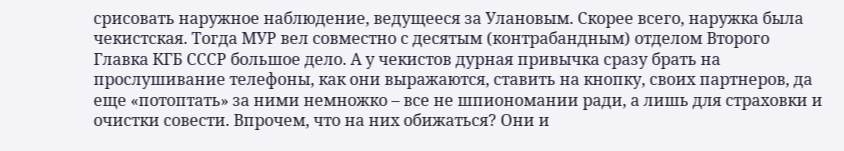срисовать наружное наблюдение, ведущееся за Улановым. Скорее всего, наружка была чекистская. Тогда МУР вел совместно с десятым (контрабандным) отделом Второго Главка КГБ СССР большое дело. А у чекистов дурная привычка сразу брать на прослушивание телефоны, как они выражаются, ставить на кнопку, своих партнеров, да еще «потоптать» за ними немножко – все не шпиономании ради, а лишь для страховки и очистки совести. Впрочем, что на них обижаться? Они и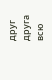друг друга всю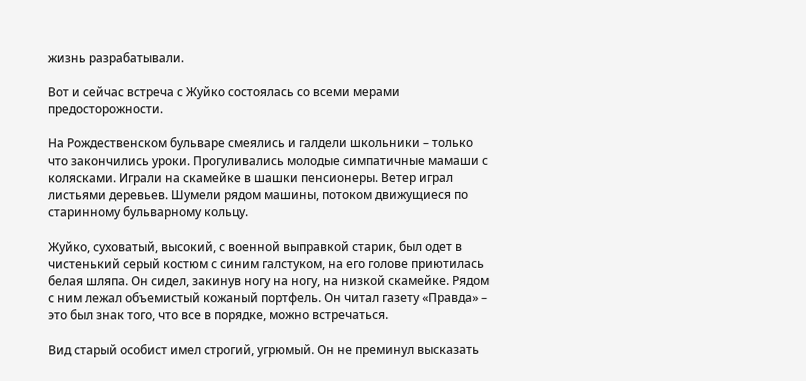жизнь разрабатывали.

Вот и сейчас встреча с Жуйко состоялась со всеми мерами предосторожности.

На Рождественском бульваре смеялись и галдели школьники – только что закончились уроки. Прогуливались молодые симпатичные мамаши с колясками. Играли на скамейке в шашки пенсионеры. Ветер играл листьями деревьев. Шумели рядом машины, потоком движущиеся по старинному бульварному кольцу.

Жуйко, суховатый, высокий, с военной выправкой старик, был одет в чистенький серый костюм с синим галстуком, на его голове приютилась белая шляпа. Он сидел, закинув ногу на ногу, на низкой скамейке. Рядом с ним лежал объемистый кожаный портфель. Он читал газету «Правда» – это был знак того, что все в порядке, можно встречаться.

Вид старый особист имел строгий, угрюмый. Он не преминул высказать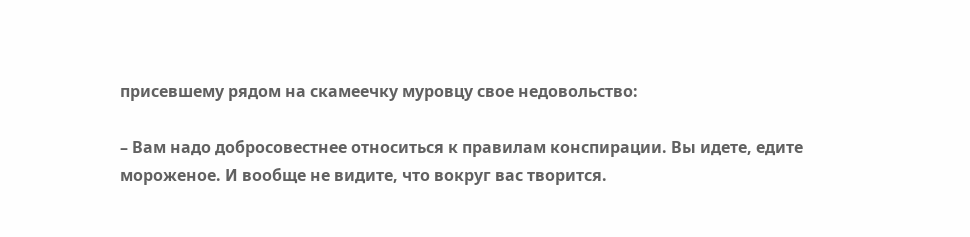присевшему рядом на скамеечку муровцу свое недовольство:

– Вам надо добросовестнее относиться к правилам конспирации. Вы идете, едите мороженое. И вообще не видите, что вокруг вас творится.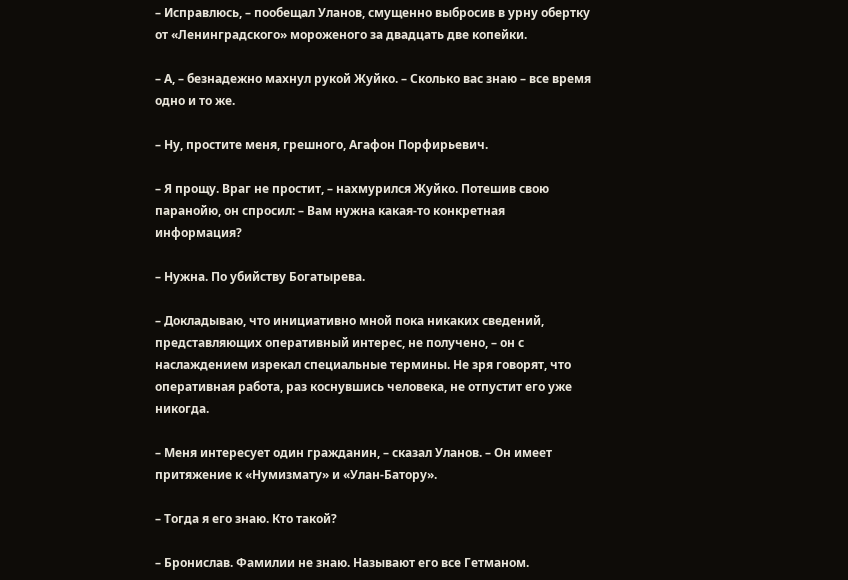– Исправлюсь, – пообещал Уланов, смущенно выбросив в урну обертку от «Ленинградского» мороженого за двадцать две копейки.

– А, – безнадежно махнул рукой Жуйко. – Сколько вас знаю – все время одно и то же.

– Ну, простите меня, грешного, Агафон Порфирьевич.

– Я прощу. Враг не простит, – нахмурился Жуйко. Потешив свою паранойю, он спросил: – Вам нужна какая-то конкретная информация?

– Нужна. По убийству Богатырева.

– Докладываю, что инициативно мной пока никаких сведений, представляющих оперативный интерес, не получено, – он с наслаждением изрекал специальные термины. Не зря говорят, что оперативная работа, раз коснувшись человека, не отпустит его уже никогда.

– Меня интересует один гражданин, – сказал Уланов. – Он имеет притяжение к «Нумизмату» и «Улан-Батору».

– Тогда я его знаю. Кто такой?

– Бронислав. Фамилии не знаю. Называют его все Гетманом.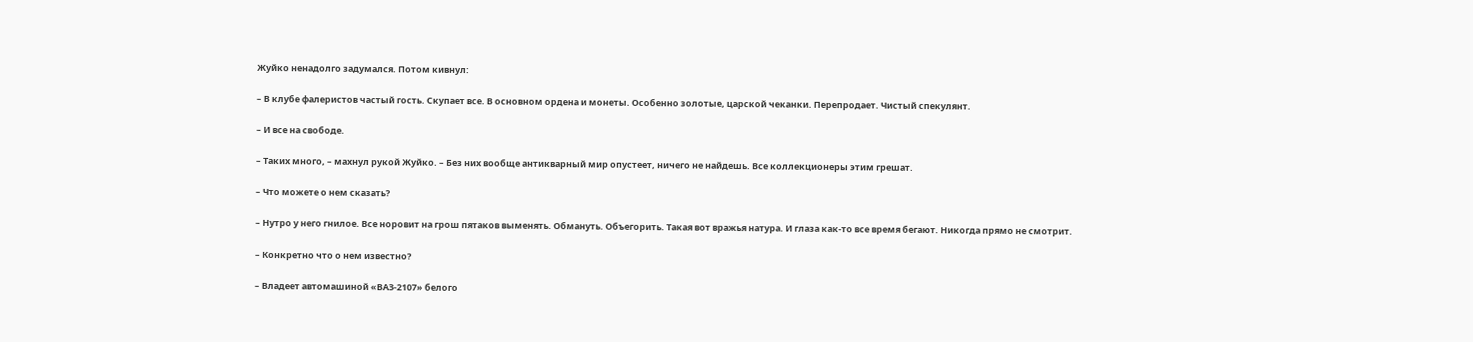Жуйко ненадолго задумался. Потом кивнул:

– В клубе фалеристов частый гость. Скупает все. В основном ордена и монеты. Особенно золотые, царской чеканки. Перепродает. Чистый спекулянт.

– И все на свободе.

– Таких много, – махнул рукой Жуйко. – Без них вообще антикварный мир опустеет, ничего не найдешь. Все коллекционеры этим грешат.

– Что можете о нем сказать?

– Нутро у него гнилое. Все норовит на грош пятаков выменять. Обмануть. Объегорить. Такая вот вражья натура. И глаза как-то все время бегают. Никогда прямо не смотрит.

– Конкретно что о нем известно?

– Владеет автомашиной «ВАЗ-2107» белого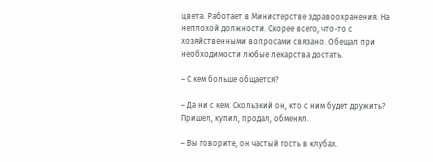цвета. Работает в Министерстве здравоохранения. На неплохой должности. Скорее всего, что-то с хозяйственными вопросами связано. Обещал при необходимости любые лекарства достать.

– С кем больше общается?

– Да ни с кем. Скользкий он, кто с ним будет дружить? Пришел, купил, продал, обменял.

– Вы говорите, он частый гость в клубах.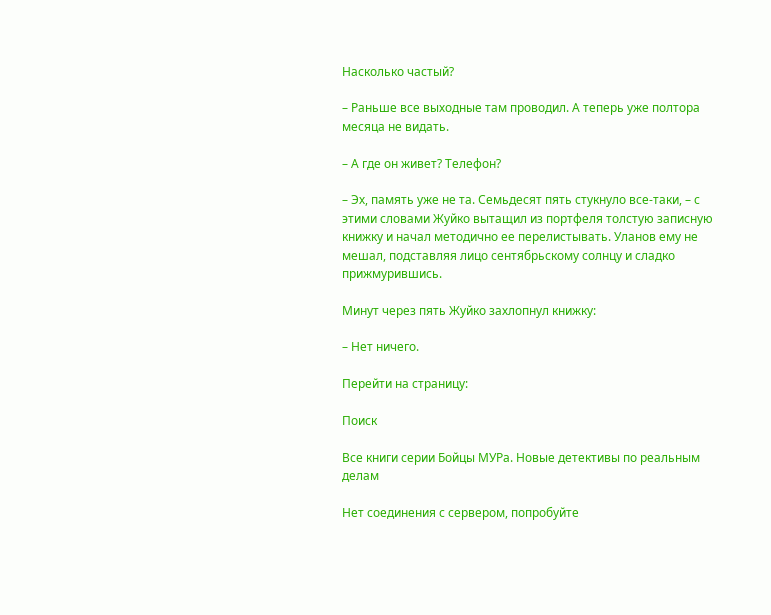Насколько частый?

– Раньше все выходные там проводил. А теперь уже полтора месяца не видать.

– А где он живет? Телефон?

– Эх, память уже не та. Семьдесят пять стукнуло все-таки, – с этими словами Жуйко вытащил из портфеля толстую записную книжку и начал методично ее перелистывать. Уланов ему не мешал, подставляя лицо сентябрьскому солнцу и сладко прижмурившись.

Минут через пять Жуйко захлопнул книжку:

– Нет ничего.

Перейти на страницу:

Поиск

Все книги серии Бойцы МУРа. Новые детективы по реальным делам

Нет соединения с сервером, попробуйте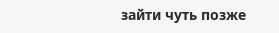зайти чуть позже